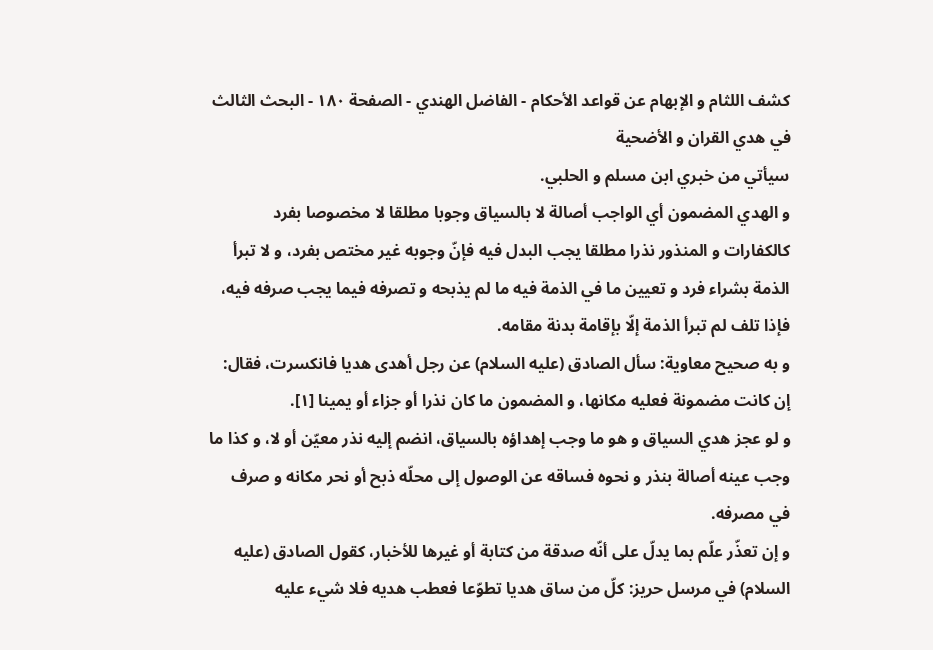كشف اللثام و الإبهام عن قواعد الأحكام - الفاضل الهندي - الصفحة ١٨٠ - البحث الثالث في هدي القران و الأضحية
سيأتي من خبري ابن مسلم و الحلبي.
و الهدي المضمون أي الواجب أصالة لا بالسياق وجوبا مطلقا لا مخصوصا بفرد كالكفارات و المنذور نذرا مطلقا يجب البدل فيه فإنّ وجوبه غير مختص بفرد، و لا تبرأ الذمة بشراء فرد و تعيين ما في الذمة فيه ما لم يذبحه و تصرفه فيما يجب صرفه فيه، فإذا تلف لم تبرأ الذمة إلّا بإقامة بدنة مقامه.
و به صحيح معاوية: سأل الصادق (عليه السلام) عن رجل أهدى هديا فانكسرت، فقال: إن كانت مضمونة فعليه مكانها، و المضمون ما كان نذرا أو جزاء أو يمينا [١].
و لو عجز هدي السياق و هو ما وجب إهداؤه بالسياق، انضم إليه نذر معيّن أو لا، و كذا ما وجب عينه أصالة بنذر و نحوه فساقه عن الوصول إلى محلّه ذبح أو نحر مكانه و صرف في مصرفه.
و إن تعذّر علّم بما يدلّ على أنّه صدقة من كتابة أو غيرها للأخبار، كقول الصادق (عليه السلام) في مرسل حريز: كلّ من ساق هديا تطوّعا فعطب هديه فلا شيء عليه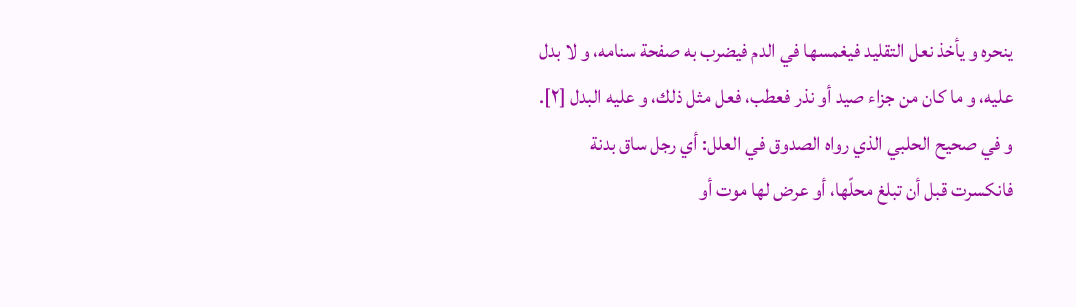ينحره و يأخذ نعل التقليد فيغمسها في الدم فيضرب به صفحة سنامه، و لا بدل عليه، و ما كان من جزاء صيد أو نذر فعطب، فعل مثل ذلك، و عليه البدل [٢].
و في صحيح الحلبي الذي رواه الصدوق في العلل: أي رجل ساق بدنة فانكسرت قبل أن تبلغ محلّها، أو عرض لها موت أو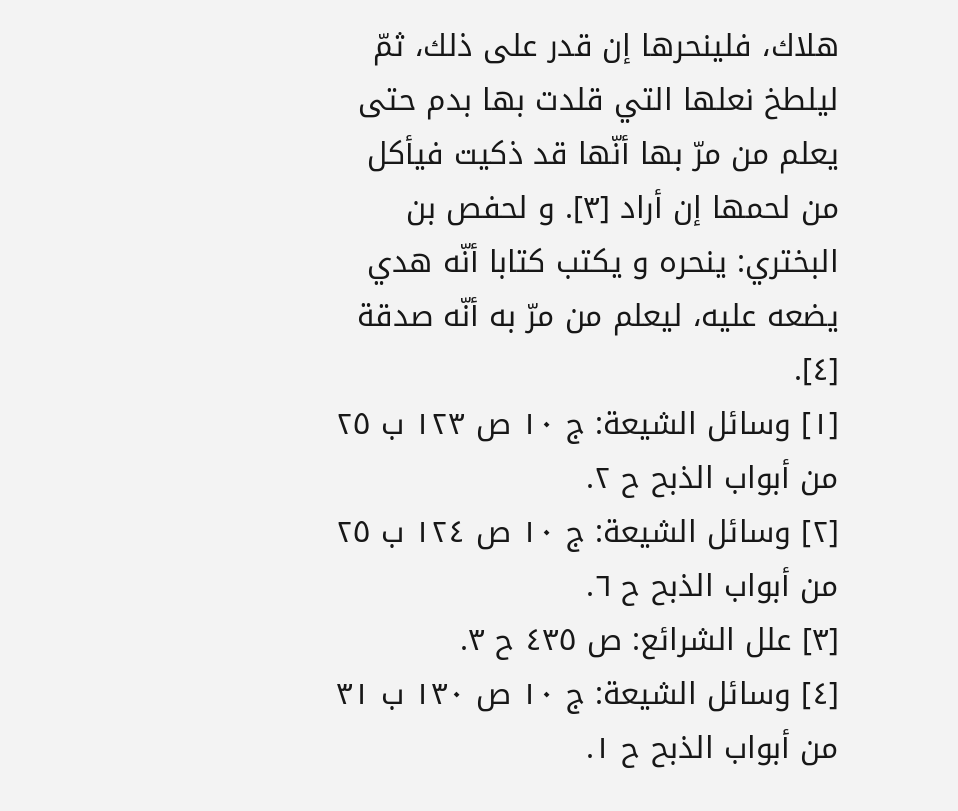هلاك، فلينحرها إن قدر على ذلك، ثمّ ليلطخ نعلها التي قلدت بها بدم حتى يعلم من مرّ بها أنّها قد ذكيت فيأكل من لحمها إن أراد [٣]. و لحفص بن البختري: ينحره و يكتب كتابا أنّه هدي يضعه عليه، ليعلم من مرّ به أنّه صدقة [٤].
[١] وسائل الشيعة: ج ١٠ ص ١٢٣ ب ٢٥ من أبواب الذبح ح ٢.
[٢] وسائل الشيعة: ج ١٠ ص ١٢٤ ب ٢٥ من أبواب الذبح ح ٦.
[٣] علل الشرائع: ص ٤٣٥ ح ٣.
[٤] وسائل الشيعة: ج ١٠ ص ١٣٠ ب ٣١ من أبواب الذبح ح ١.